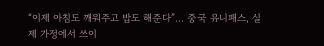“이제 아침도 깨워주고 밥도 해준다”… 중국 유니패스, 실제 가정에서 쓰이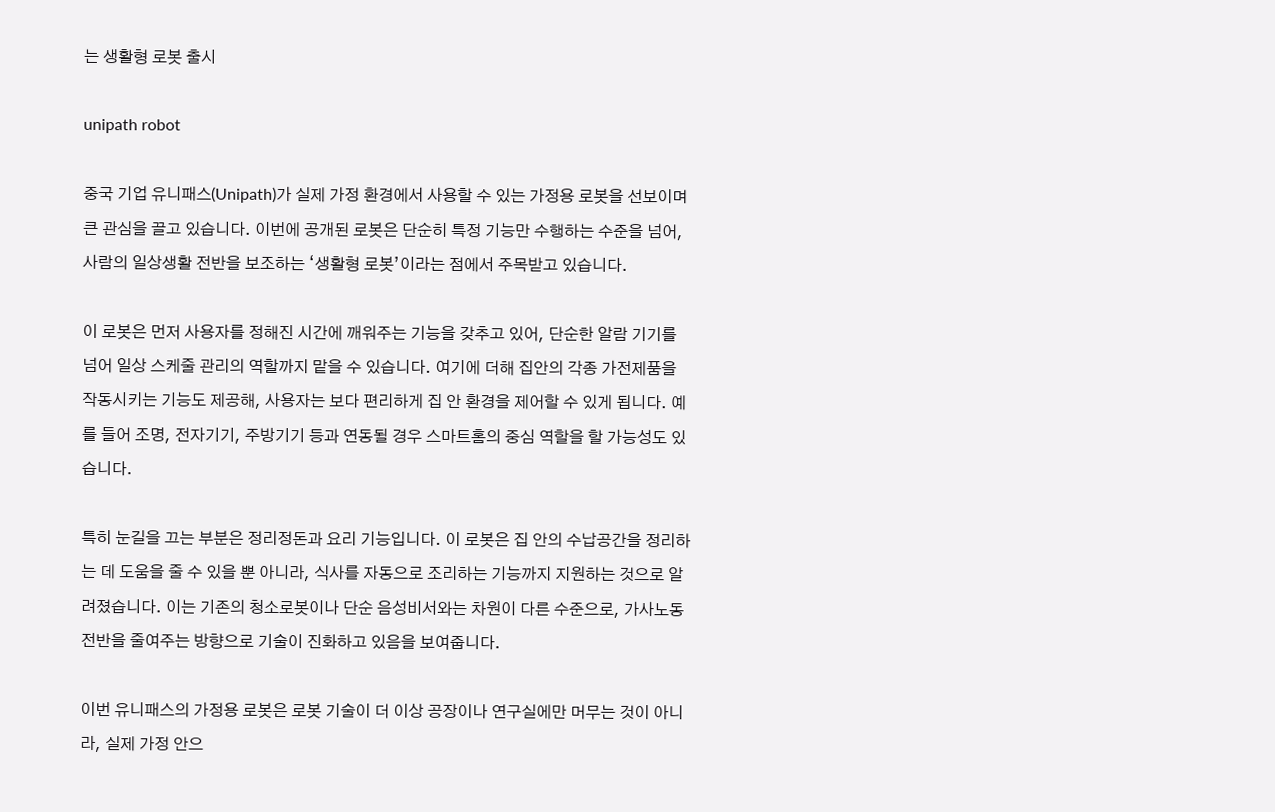는 생활형 로봇 출시

unipath robot

중국 기업 유니패스(Unipath)가 실제 가정 환경에서 사용할 수 있는 가정용 로봇을 선보이며 큰 관심을 끌고 있습니다. 이번에 공개된 로봇은 단순히 특정 기능만 수행하는 수준을 넘어, 사람의 일상생활 전반을 보조하는 ‘생활형 로봇’이라는 점에서 주목받고 있습니다.

이 로봇은 먼저 사용자를 정해진 시간에 깨워주는 기능을 갖추고 있어, 단순한 알람 기기를 넘어 일상 스케줄 관리의 역할까지 맡을 수 있습니다. 여기에 더해 집안의 각종 가전제품을 작동시키는 기능도 제공해, 사용자는 보다 편리하게 집 안 환경을 제어할 수 있게 됩니다. 예를 들어 조명, 전자기기, 주방기기 등과 연동될 경우 스마트홈의 중심 역할을 할 가능성도 있습니다.

특히 눈길을 끄는 부분은 정리정돈과 요리 기능입니다. 이 로봇은 집 안의 수납공간을 정리하는 데 도움을 줄 수 있을 뿐 아니라, 식사를 자동으로 조리하는 기능까지 지원하는 것으로 알려졌습니다. 이는 기존의 청소로봇이나 단순 음성비서와는 차원이 다른 수준으로, 가사노동 전반을 줄여주는 방향으로 기술이 진화하고 있음을 보여줍니다.

이번 유니패스의 가정용 로봇은 로봇 기술이 더 이상 공장이나 연구실에만 머무는 것이 아니라, 실제 가정 안으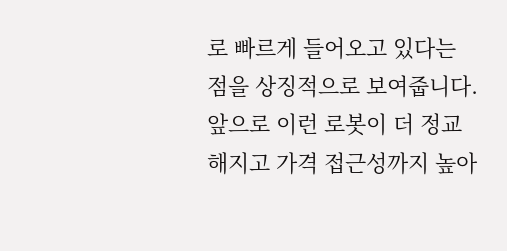로 빠르게 들어오고 있다는 점을 상징적으로 보여줍니다. 앞으로 이런 로봇이 더 정교해지고 가격 접근성까지 높아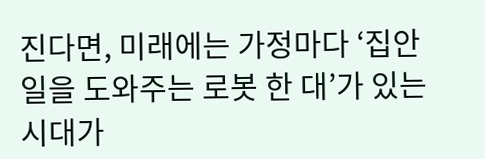진다면, 미래에는 가정마다 ‘집안일을 도와주는 로봇 한 대’가 있는 시대가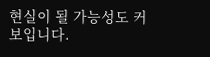현실이 될 가능성도 커 보입니다.